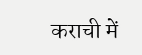कराची में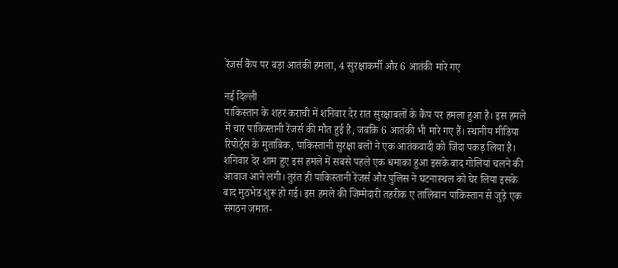रेंजर्स कैंप पर बड़ा आतंकी हमला, 4 सुरक्षाकर्मी और 6 आतंकी मारे गए

नई दिल्ली
पाकिस्तान के शहर कराची में शनिवार देर रात सुरक्षाबलों के कैंप पर हमला हुआ है। इस हमले में चार पाकिस्तानी रेंजर्स की मौत हुई है, जबकि 6 आतंकी भी मारे गए हैं। स्थानीय मीडिया रिपोर्ट्स के मुताबिक, पाकिस्तानी सुरक्षा बलों ने एक आतंकवादी को जिंदा पकड़ लिया है। शनिवार देर शाम हुए इस हमले में सबसे पहले एक धमाका हुआ इसके बाद गोलियां चलने की आवाज आने लगी। तुरंत ही पाकिस्तानी रेंजर्स और पुलिस ने घटनास्थल को घेर लिया इसके बाद मुठभेड शुरू हो गई। इस हमले की जिम्मेदारी तहरीक ए तालिबान पाकिस्तान से जुड़े एक संगठन जमात-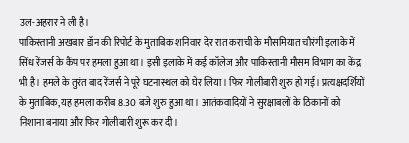उल-अहरार ने ली है।
पाकिस्तानी अखबार डॉन की रिपोर्ट के मुताबिक शनिवार देर रात कराची के मौसमियात चौरंगी इलाके में सिंध रेंजर्स के कैंप पर हमला हुआ था। इसी इलाके में कई कॉलेज और पाकिस्तानी मौसम विभाग का केंद्र भी है। हमले के तुरंत बाद रेंजर्स ने पूरे घटनास्थल को घेर लिया। फिर गोलीबारी शुरु हो गई। प्रत्यक्षदर्शियों के मुताबिक, यह हमला करीब 8.30 बजे शुरु हुआ था। आतंकवादियों ने सुरक्षाबलों के ठिकानों को निशाना बनाया और फिर गोलीबारी शुरू कर दी।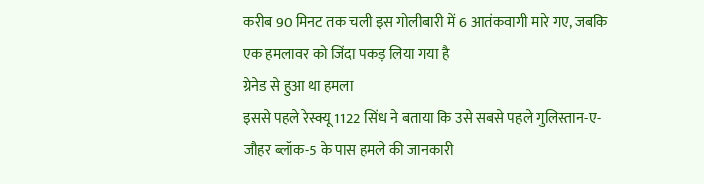करीब 90 मिनट तक चली इस गोलीबारी में 6 आतंकवागी मारे गए, जबकि एक हमलावर को जिंदा पकड़ लिया गया है
ग्रेनेड से हुआ था हमला
इससे पहले रेस्क्यू 1122 सिंध ने बताया कि उसे सबसे पहले गुलिस्तान-ए-जौहर ब्लॉक-5 के पास हमले की जानकारी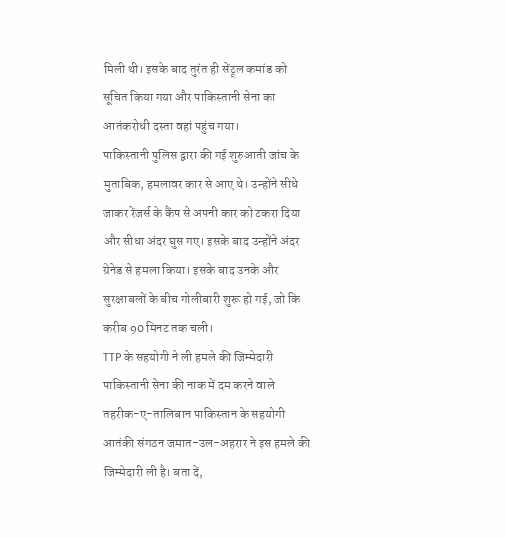मिली थी। इसके बाद तुरंत ही सेंट्र्ल कमांड को सूचित किया गया और पाकिस्तानी सेना का आतंकरोधी दस्ता वहां पहुंच गया।
पाकिस्तानी पुलिस द्वारा की गई शुरुआती जांच के मुताबिक, हमलावर कार से आए थे। उन्होंने सीधे जाकर रेंजर्स के कैंप से अपनी कार को टकरा दिया और सीधा अंदर घुस गए। इसके बाद उन्होंने अंदर ग्रेनेड से हमला किया। इसके बाद उनके और सुरक्षाबलों के बीच गोलीबारी शुरू हो गई, जो कि करीब 90 मिनट तक चली।
TTP के सहयोगी ने ली हमले की जिम्मेदारी
पाकिस्तानी सेना की नाक में दम करने वाले तहरीक-ए-तालिबान पाकिस्तान के सहयोगी आतंकी संगठन जमात-उल-अहरार ने इस हमले की जिम्मेदारी ली है। बता दें,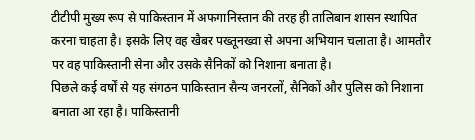टीटीपी मुख्य रूप से पाकिस्तान में अफगानिस्तान की तरह ही तालिबान शासन स्थापित करना चाहता है। इसके लिए वह खैबर पख्तूनख्वा से अपना अभियान चलाता है। आमतौर पर वह पाकिस्तानी सेना और उसके सैनिकों को निशाना बनाता है।
पिछले कई वर्षों से यह संगठन पाकिस्तान सैन्य जनरलों, सैनिकों और पुलिस को निशाना बनाता आ रहा है। पाकिस्तानी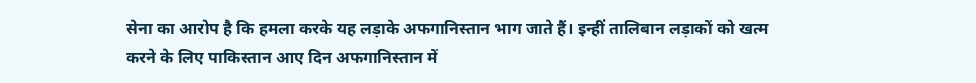सेना का आरोप है कि हमला करके यह लड़ाके अफगानिस्तान भाग जाते हैं। इन्हीं तालिबान लड़ाकों को खत्म करने के लिए पाकिस्तान आए दिन अफगानिस्तान में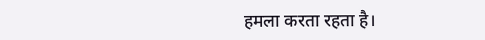हमला करता रहता है।